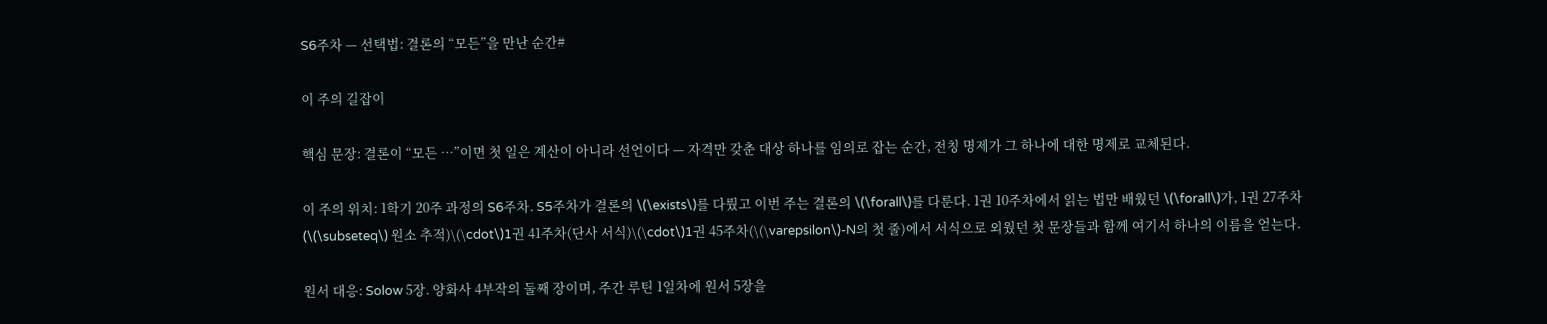S6주차 — 선택법: 결론의 “모든”을 만난 순간#

이 주의 길잡이

핵심 문장: 결론이 “모든 …”이면 첫 일은 계산이 아니라 선언이다 — 자격만 갖춘 대상 하나를 임의로 잡는 순간, 전칭 명제가 그 하나에 대한 명제로 교체된다.

이 주의 위치: 1학기 20주 과정의 S6주차. S5주차가 결론의 \(\exists\)를 다뤘고 이번 주는 결론의 \(\forall\)를 다룬다. 1권 10주차에서 읽는 법만 배웠던 \(\forall\)가, 1권 27주차(\(\subseteq\) 원소 추적)\(\cdot\)1권 41주차(단사 서식)\(\cdot\)1권 45주차(\(\varepsilon\)-N의 첫 줄)에서 서식으로 외웠던 첫 문장들과 함께 여기서 하나의 이름을 얻는다.

원서 대응: Solow 5장. 양화사 4부작의 둘째 장이며, 주간 루틴 1일차에 원서 5장을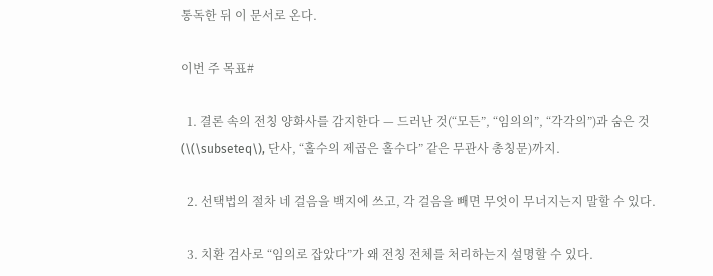통독한 뒤 이 문서로 온다.

이번 주 목표#

  1. 결론 속의 전칭 양화사를 감지한다 — 드러난 것(“모든”, “임의의”, “각각의”)과 숨은 것(\(\subseteq\), 단사, “홀수의 제곱은 홀수다” 같은 무관사 총칭문)까지.

  2. 선택법의 절차 네 걸음을 백지에 쓰고, 각 걸음을 빼면 무엇이 무너지는지 말할 수 있다.

  3. 치환 검사로 “임의로 잡았다”가 왜 전칭 전체를 처리하는지 설명할 수 있다.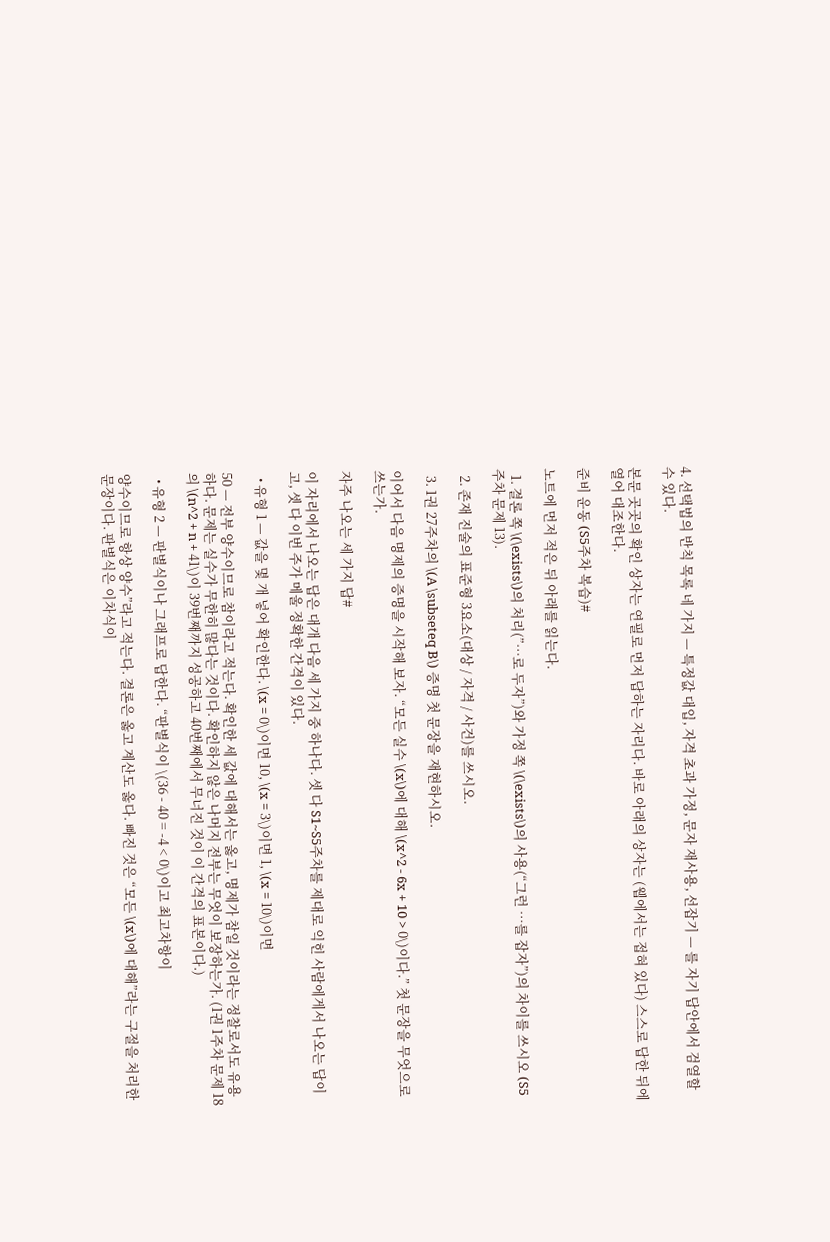4. 선택법의 반칙 목록 네 가지 — 특정값 대입, 자격 초과 가정, 문자 재사용, 선잡기 — 를 자기 답안에서 검열할 수 있다.

본문 곳곳의 확인 상자는 연필로 먼저 답하는 자리다. 바로 아래의 상자는 (웹에서는 접혀 있다) 스스로 답한 뒤에 열어 대조한다.

준비 운동 (S5주차 복습)#

노트에 먼저 적은 뒤 아래를 읽는다.

  1. 결론 쪽 \(\exists\)의 처리(”…로 두자”)와 가정 쪽 \(\exists\)의 사용(“그런 …를 잡자”)의 차이를 쓰시오 (S5주차 문제 13).

  2. 존재 진술의 표준형 3요소(대상 / 자격 / 사건)를 쓰시오.

  3. 1권 27주차의 \(A \subseteq B\) 증명 첫 문장을 재현하시오.

이어서 다음 명제의 증명을 시작해 보자. “모든 실수 \(x\)에 대해 \(x^2 - 6x + 10 > 0\)이다.” 첫 문장을 무엇으로 쓰는가.

자주 나오는 세 가지 답#

이 자리에서 나오는 답은 대개 다음 세 가지 중 하나다. 셋 다 S1~S5주차를 제대로 익힌 사람에게서 나오는 답이고, 셋 다 이번 주가 메울 정확한 간격이 있다.

  • 유형 1 — 값을 몇 개 넣어 확인한다. \(x = 0\)이면 10, \(x = 3\)이면 1, \(x = 10\)이면

50 — 전부 양수이므로 참이라고 적는다. 확인한 세 값에 대해서는 옳고, 명제가 참일 것이라는 정찰로서도 유용하다. 문제는 실수가 무한히 많다는 것이다. 확인하지 않은 나머지 전부는 무엇이 보장하는가. (1권 1주차 문제 18의 \(n^2 + n + 41\)이 39번째까지 성공하고 40번째에서 무너진 것이 이 간격의 표본이다.)

  • 유형 2 — 판별식이나 그래프로 답한다. “판별식이 \(36 - 40 = -4 < 0\)이고 최고차항이

양수이므로 항상 양수”라고 적는다. 결론은 옳고 계산도 옳다. 빠진 것은 “모든 \(x\)에 대해”라는 구절을 처리한 문장이다. 판별식은 이차식이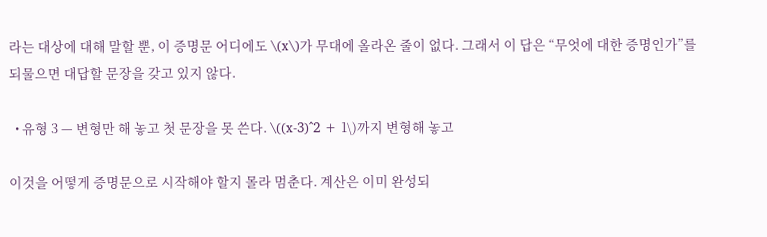라는 대상에 대해 말할 뿐, 이 증명문 어디에도 \(x\)가 무대에 올라온 줄이 없다. 그래서 이 답은 “무엇에 대한 증명인가”를 되물으면 대답할 문장을 갖고 있지 않다.

  • 유형 3 — 변형만 해 놓고 첫 문장을 못 쓴다. \((x-3)^2 + 1\)까지 변형해 놓고

이것을 어떻게 증명문으로 시작해야 할지 몰라 멈춘다. 계산은 이미 완성되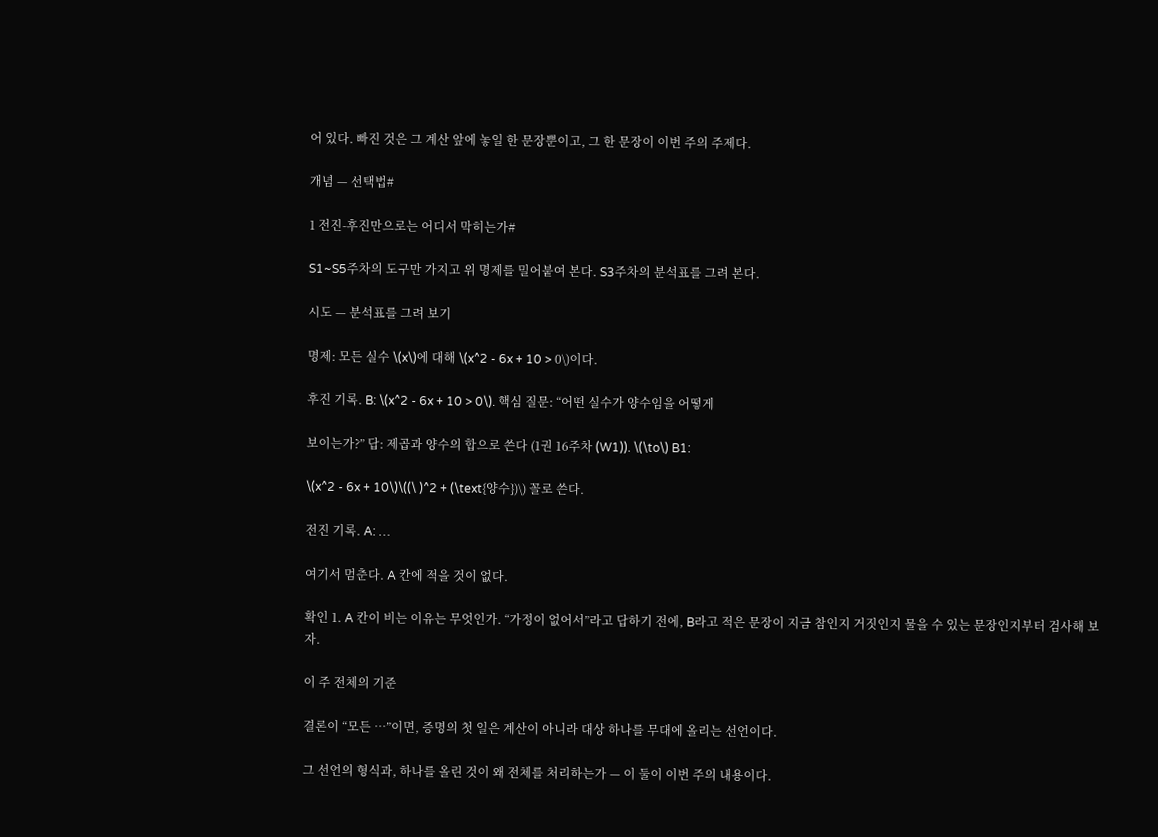어 있다. 빠진 것은 그 계산 앞에 놓일 한 문장뿐이고, 그 한 문장이 이번 주의 주제다.

개념 — 선택법#

1 전진-후진만으로는 어디서 막히는가#

S1~S5주차의 도구만 가지고 위 명제를 밀어붙여 본다. S3주차의 분석표를 그려 본다.

시도 — 분석표를 그려 보기

명제: 모든 실수 \(x\)에 대해 \(x^2 - 6x + 10 > 0\)이다.

후진 기록. B: \(x^2 - 6x + 10 > 0\). 핵심 질문: “어떤 실수가 양수임을 어떻게

보이는가?” 답: 제곱과 양수의 합으로 쓴다 (1권 16주차 (W1)). \(\to\) B1:

\(x^2 - 6x + 10\)\((\ )^2 + (\text{양수})\) 꼴로 쓴다.

전진 기록. A: …

여기서 멈춘다. A 칸에 적을 것이 없다.

확인 1. A 칸이 비는 이유는 무엇인가. “가정이 없어서”라고 답하기 전에, B라고 적은 문장이 지금 참인지 거짓인지 물을 수 있는 문장인지부터 검사해 보자.

이 주 전체의 기준

결론이 “모든 …”이면, 증명의 첫 일은 계산이 아니라 대상 하나를 무대에 올리는 선언이다.

그 선언의 형식과, 하나를 올린 것이 왜 전체를 처리하는가 — 이 둘이 이번 주의 내용이다.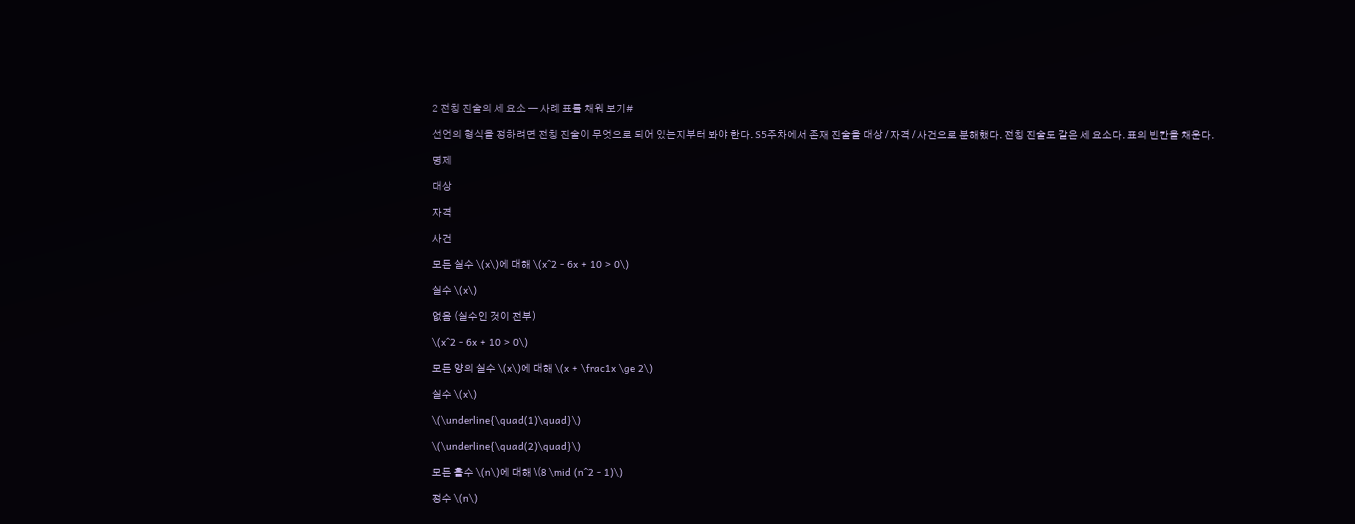2 전칭 진술의 세 요소 — 사례 표를 채워 보기#

선언의 형식을 정하려면 전칭 진술이 무엇으로 되어 있는지부터 봐야 한다. S5주차에서 존재 진술을 대상 / 자격 / 사건으로 분해했다. 전칭 진술도 같은 세 요소다. 표의 빈칸을 채운다.

명제

대상

자격

사건

모든 실수 \(x\)에 대해 \(x^2 - 6x + 10 > 0\)

실수 \(x\)

없음 (실수인 것이 전부)

\(x^2 - 6x + 10 > 0\)

모든 양의 실수 \(x\)에 대해 \(x + \frac1x \ge 2\)

실수 \(x\)

\(\underline{\quad(1)\quad}\)

\(\underline{\quad(2)\quad}\)

모든 홀수 \(n\)에 대해 \(8 \mid (n^2 - 1)\)

정수 \(n\)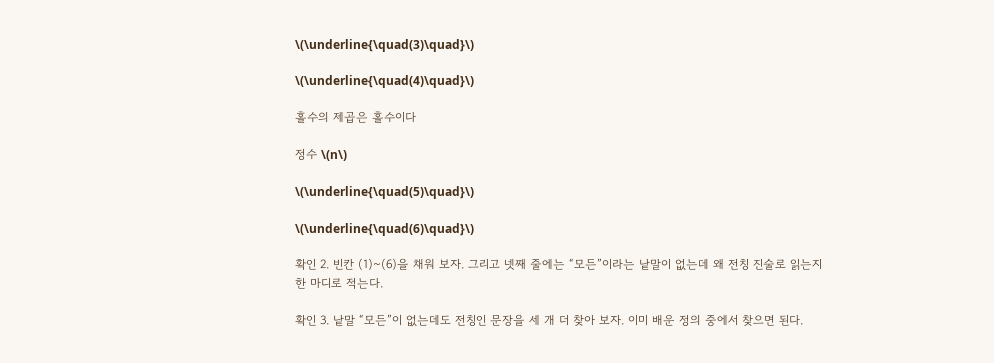\(\underline{\quad(3)\quad}\)

\(\underline{\quad(4)\quad}\)

홀수의 제곱은 홀수이다

정수 \(n\)

\(\underline{\quad(5)\quad}\)

\(\underline{\quad(6)\quad}\)

확인 2. 빈칸 (1)~(6)을 채워 보자. 그리고 넷째 줄에는 “모든”이라는 낱말이 없는데 왜 전칭 진술로 읽는지 한 마디로 적는다.

확인 3. 낱말 “모든”이 없는데도 전칭인 문장을 세 개 더 찾아 보자. 이미 배운 정의 중에서 찾으면 된다.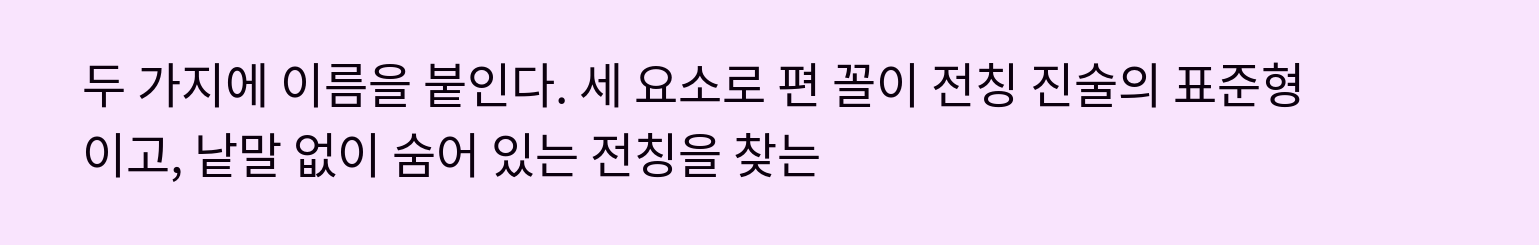두 가지에 이름을 붙인다. 세 요소로 편 꼴이 전칭 진술의 표준형이고, 낱말 없이 숨어 있는 전칭을 찾는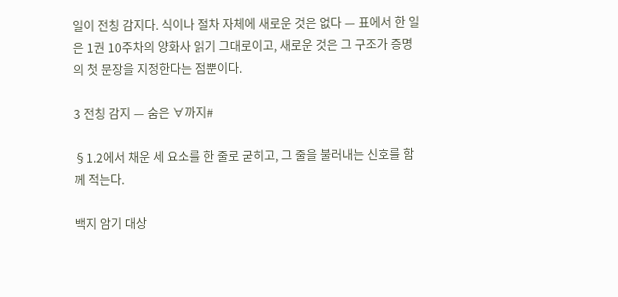일이 전칭 감지다. 식이나 절차 자체에 새로운 것은 없다 — 표에서 한 일은 1권 10주차의 양화사 읽기 그대로이고, 새로운 것은 그 구조가 증명의 첫 문장을 지정한다는 점뿐이다.

3 전칭 감지 — 숨은 ∀까지#

§1.2에서 채운 세 요소를 한 줄로 굳히고, 그 줄을 불러내는 신호를 함께 적는다.

백지 암기 대상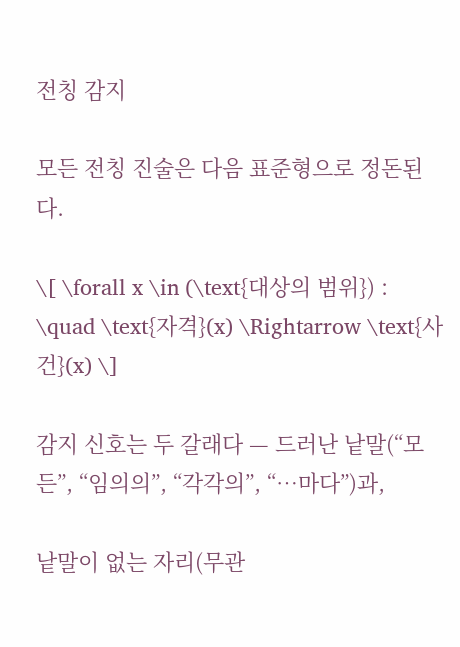전칭 감지

모든 전칭 진술은 다음 표준형으로 정돈된다.

\[ \forall x \in (\text{대상의 범위}) : \quad \text{자격}(x) \Rightarrow \text{사건}(x) \]

감지 신호는 두 갈래다 — 드러난 낱말(“모든”, “임의의”, “각각의”, “…마다”)과,

낱말이 없는 자리(무관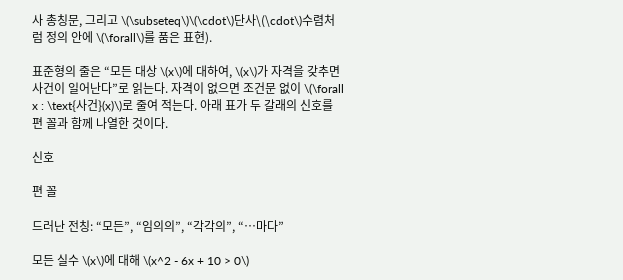사 총칭문, 그리고 \(\subseteq\)\(\cdot\)단사\(\cdot\)수렴처럼 정의 안에 \(\forall\)를 품은 표현).

표준형의 줄은 “모든 대상 \(x\)에 대하여, \(x\)가 자격을 갖추면 사건이 일어난다”로 읽는다. 자격이 없으면 조건문 없이 \(\forall x : \text{사건}(x)\)로 줄여 적는다. 아래 표가 두 갈래의 신호를 편 꼴과 함께 나열한 것이다.

신호

편 꼴

드러난 전칭: “모든”, “임의의”, “각각의”, “…마다”

모든 실수 \(x\)에 대해 \(x^2 - 6x + 10 > 0\)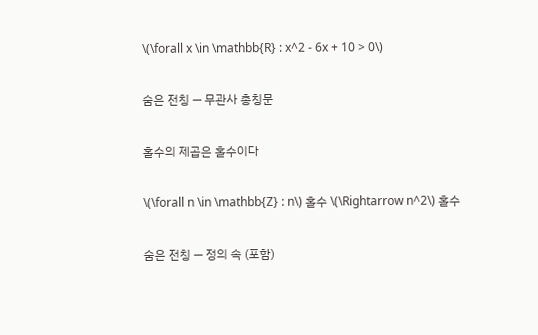\(\forall x \in \mathbb{R} : x^2 - 6x + 10 > 0\)

숨은 전칭 — 무관사 총칭문

홀수의 제곱은 홀수이다

\(\forall n \in \mathbb{Z} : n\) 홀수 \(\Rightarrow n^2\) 홀수

숨은 전칭 — 정의 속 (포함)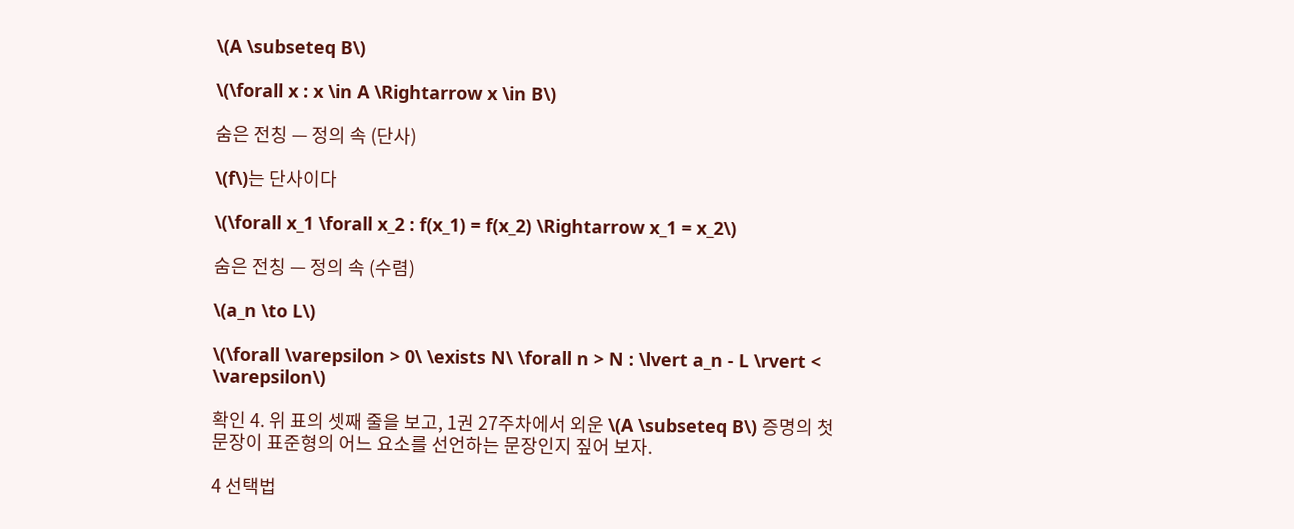\(A \subseteq B\)

\(\forall x : x \in A \Rightarrow x \in B\)

숨은 전칭 — 정의 속 (단사)

\(f\)는 단사이다

\(\forall x_1 \forall x_2 : f(x_1) = f(x_2) \Rightarrow x_1 = x_2\)

숨은 전칭 — 정의 속 (수렴)

\(a_n \to L\)

\(\forall \varepsilon > 0\ \exists N\ \forall n > N : \lvert a_n - L \rvert < \varepsilon\)

확인 4. 위 표의 셋째 줄을 보고, 1권 27주차에서 외운 \(A \subseteq B\) 증명의 첫 문장이 표준형의 어느 요소를 선언하는 문장인지 짚어 보자.

4 선택법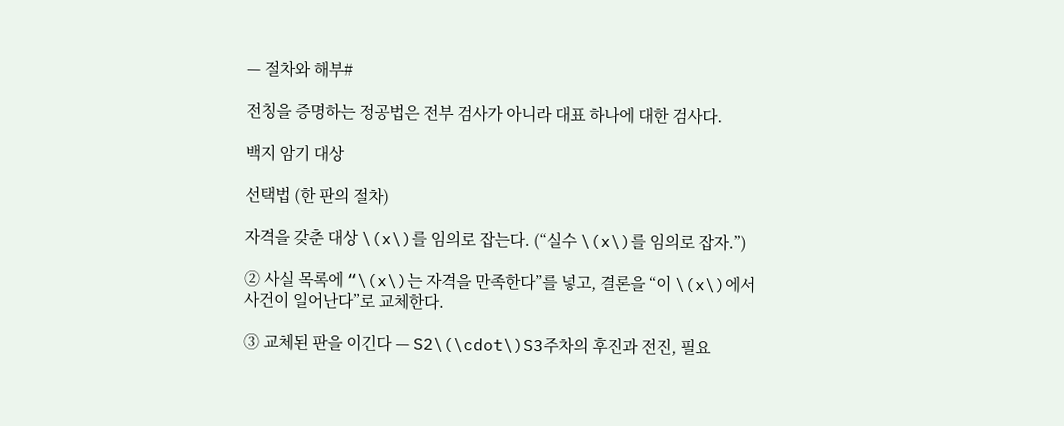— 절차와 해부#

전칭을 증명하는 정공법은 전부 검사가 아니라 대표 하나에 대한 검사다.

백지 암기 대상

선택법 (한 판의 절차)

자격을 갖춘 대상 \(x\)를 임의로 잡는다. (“실수 \(x\)를 임의로 잡자.”)

② 사실 목록에 “\(x\)는 자격을 만족한다”를 넣고, 결론을 “이 \(x\)에서 사건이 일어난다”로 교체한다.

③ 교체된 판을 이긴다 — S2\(\cdot\)S3주차의 후진과 전진, 필요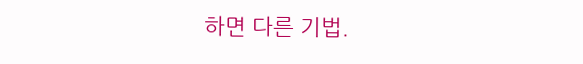하면 다른 기법.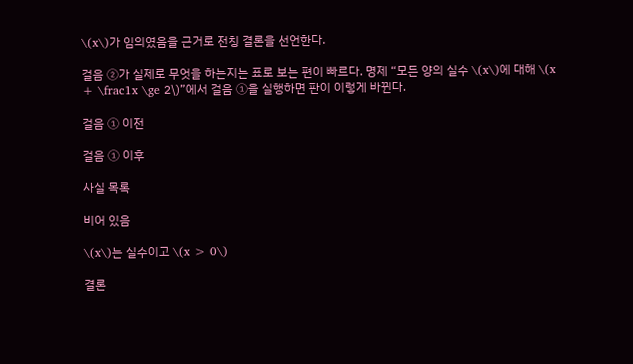\(x\)가 임의였음을 근거로 전칭 결론을 선언한다.

걸음 ②가 실제로 무엇을 하는지는 표로 보는 편이 빠르다. 명제 “모든 양의 실수 \(x\)에 대해 \(x + \frac1x \ge 2\)”에서 걸음 ①을 실행하면 판이 이렇게 바뀐다.

걸음 ① 이전

걸음 ① 이후

사실 목록

비어 있음

\(x\)는 실수이고 \(x > 0\)

결론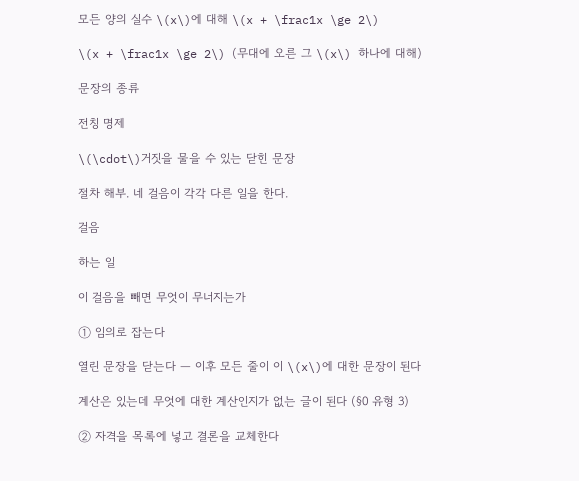모든 양의 실수 \(x\)에 대해 \(x + \frac1x \ge 2\)

\(x + \frac1x \ge 2\) (무대에 오른 그 \(x\) 하나에 대해)

문장의 종류

전칭 명제

\(\cdot\)거짓을 물을 수 있는 닫힌 문장

절차 해부. 네 걸음이 각각 다른 일을 한다.

걸음

하는 일

이 걸음을 빼면 무엇이 무너지는가

① 임의로 잡는다

열린 문장을 닫는다 — 이후 모든 줄이 이 \(x\)에 대한 문장이 된다

계산은 있는데 무엇에 대한 계산인지가 없는 글이 된다 (§0 유형 3)

② 자격을 목록에 넣고 결론을 교체한다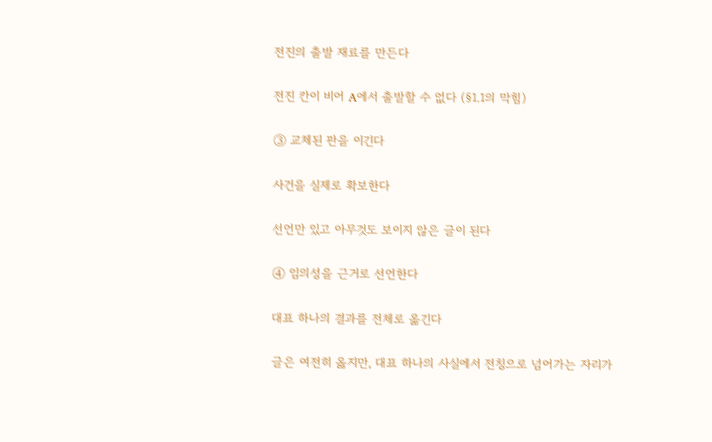전진의 출발 재료를 만든다

전진 칸이 비어 A에서 출발할 수 없다 (§1.1의 막힘)

③ 교체된 판을 이긴다

사건을 실제로 확보한다

선언만 있고 아무것도 보이지 않은 글이 된다

④ 임의성을 근거로 선언한다

대표 하나의 결과를 전체로 옮긴다

글은 여전히 옳지만, 대표 하나의 사실에서 전칭으로 넘어가는 자리가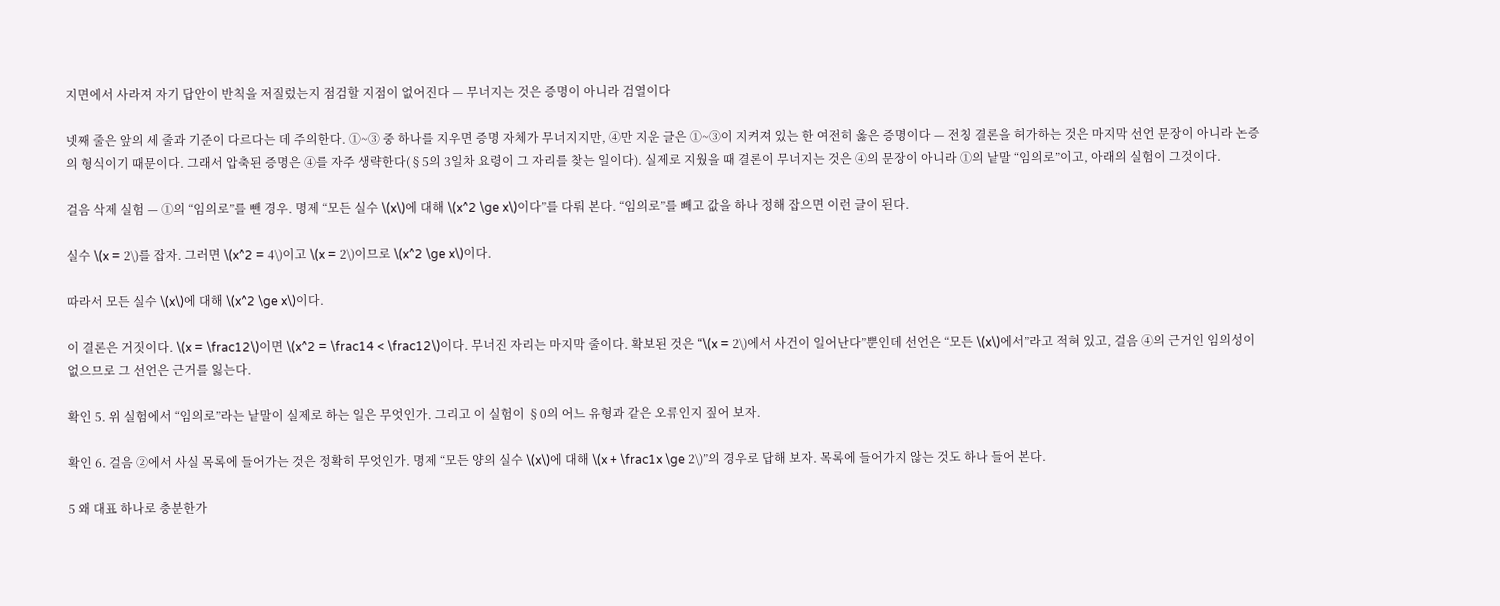지면에서 사라져 자기 답안이 반칙을 저질렀는지 점검할 지점이 없어진다 — 무너지는 것은 증명이 아니라 검열이다

넷째 줄은 앞의 세 줄과 기준이 다르다는 데 주의한다. ①~③ 중 하나를 지우면 증명 자체가 무너지지만, ④만 지운 글은 ①~③이 지켜져 있는 한 여전히 옳은 증명이다 — 전칭 결론을 허가하는 것은 마지막 선언 문장이 아니라 논증의 형식이기 때문이다. 그래서 압축된 증명은 ④를 자주 생략한다(§5의 3일차 요령이 그 자리를 찾는 일이다). 실제로 지웠을 때 결론이 무너지는 것은 ④의 문장이 아니라 ①의 낱말 “임의로”이고, 아래의 실험이 그것이다.

걸음 삭제 실험 — ①의 “임의로”를 뺀 경우. 명제 “모든 실수 \(x\)에 대해 \(x^2 \ge x\)이다”를 다뤄 본다. “임의로”를 빼고 값을 하나 정해 잡으면 이런 글이 된다.

실수 \(x = 2\)를 잡자. 그러면 \(x^2 = 4\)이고 \(x = 2\)이므로 \(x^2 \ge x\)이다.

따라서 모든 실수 \(x\)에 대해 \(x^2 \ge x\)이다.

이 결론은 거짓이다. \(x = \frac12\)이면 \(x^2 = \frac14 < \frac12\)이다. 무너진 자리는 마지막 줄이다. 확보된 것은 “\(x = 2\)에서 사건이 일어난다”뿐인데 선언은 “모든 \(x\)에서”라고 적혀 있고, 걸음 ④의 근거인 임의성이 없으므로 그 선언은 근거를 잃는다.

확인 5. 위 실험에서 “임의로”라는 낱말이 실제로 하는 일은 무엇인가. 그리고 이 실험이 §0의 어느 유형과 같은 오류인지 짚어 보자.

확인 6. 걸음 ②에서 사실 목록에 들어가는 것은 정확히 무엇인가. 명제 “모든 양의 실수 \(x\)에 대해 \(x + \frac1x \ge 2\)”의 경우로 답해 보자. 목록에 들어가지 않는 것도 하나 들어 본다.

5 왜 대표 하나로 충분한가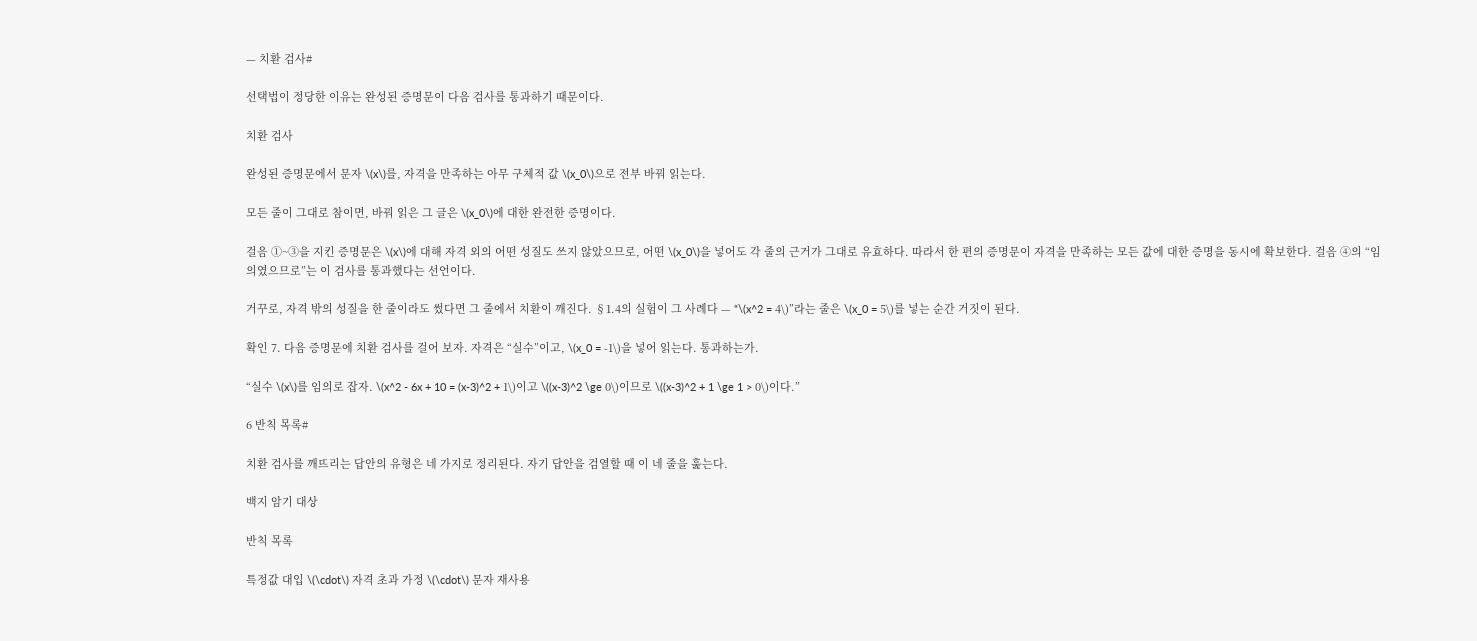— 치환 검사#

선택법이 정당한 이유는 완성된 증명문이 다음 검사를 통과하기 때문이다.

치환 검사

완성된 증명문에서 문자 \(x\)를, 자격을 만족하는 아무 구체적 값 \(x_0\)으로 전부 바꿔 읽는다.

모든 줄이 그대로 참이면, 바꿔 읽은 그 글은 \(x_0\)에 대한 완전한 증명이다.

걸음 ①~③을 지킨 증명문은 \(x\)에 대해 자격 외의 어떤 성질도 쓰지 않았으므로, 어떤 \(x_0\)을 넣어도 각 줄의 근거가 그대로 유효하다. 따라서 한 편의 증명문이 자격을 만족하는 모든 값에 대한 증명을 동시에 확보한다. 걸음 ④의 “임의였으므로”는 이 검사를 통과했다는 선언이다.

거꾸로, 자격 밖의 성질을 한 줄이라도 썼다면 그 줄에서 치환이 깨진다. §1.4의 실험이 그 사례다 — “\(x^2 = 4\)”라는 줄은 \(x_0 = 5\)를 넣는 순간 거짓이 된다.

확인 7. 다음 증명문에 치환 검사를 걸어 보자. 자격은 “실수”이고, \(x_0 = -1\)을 넣어 읽는다. 통과하는가.

“실수 \(x\)를 임의로 잡자. \(x^2 - 6x + 10 = (x-3)^2 + 1\)이고 \((x-3)^2 \ge 0\)이므로 \((x-3)^2 + 1 \ge 1 > 0\)이다.”

6 반칙 목록#

치환 검사를 깨뜨리는 답안의 유형은 네 가지로 정리된다. 자기 답안을 검열할 때 이 네 줄을 훑는다.

백지 암기 대상

반칙 목록

특정값 대입 \(\cdot\) 자격 초과 가정 \(\cdot\) 문자 재사용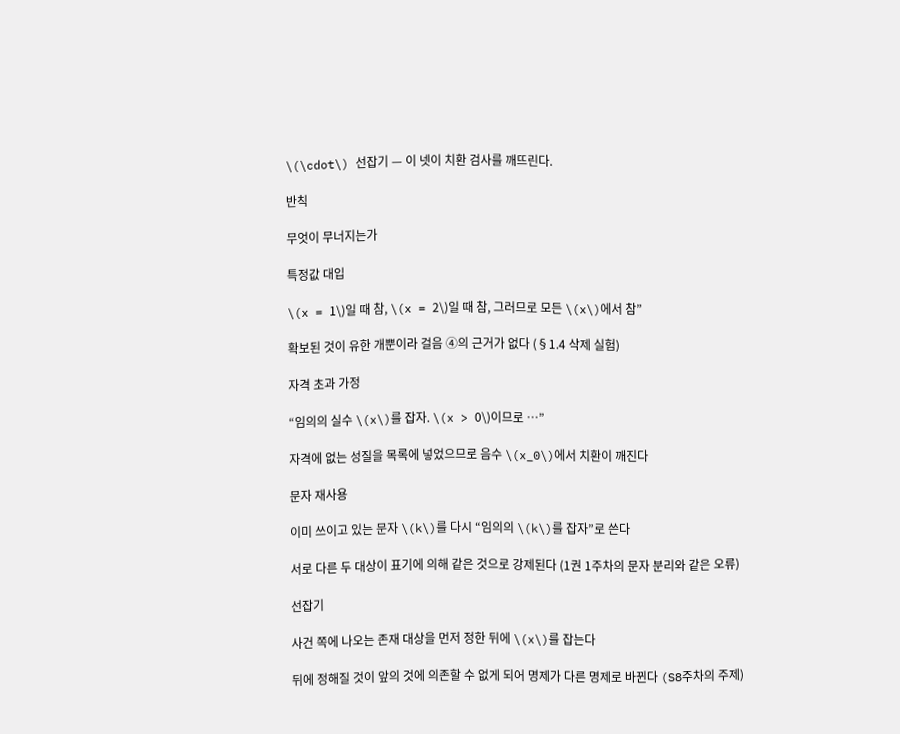\(\cdot\) 선잡기 — 이 넷이 치환 검사를 깨뜨린다.

반칙

무엇이 무너지는가

특정값 대입

\(x = 1\)일 때 참, \(x = 2\)일 때 참, 그러므로 모든 \(x\)에서 참”

확보된 것이 유한 개뿐이라 걸음 ④의 근거가 없다 (§1.4 삭제 실험)

자격 초과 가정

“임의의 실수 \(x\)를 잡자. \(x > 0\)이므로 …”

자격에 없는 성질을 목록에 넣었으므로 음수 \(x_0\)에서 치환이 깨진다

문자 재사용

이미 쓰이고 있는 문자 \(k\)를 다시 “임의의 \(k\)를 잡자”로 쓴다

서로 다른 두 대상이 표기에 의해 같은 것으로 강제된다 (1권 1주차의 문자 분리와 같은 오류)

선잡기

사건 쪽에 나오는 존재 대상을 먼저 정한 뒤에 \(x\)를 잡는다

뒤에 정해질 것이 앞의 것에 의존할 수 없게 되어 명제가 다른 명제로 바뀐다 (S8주차의 주제)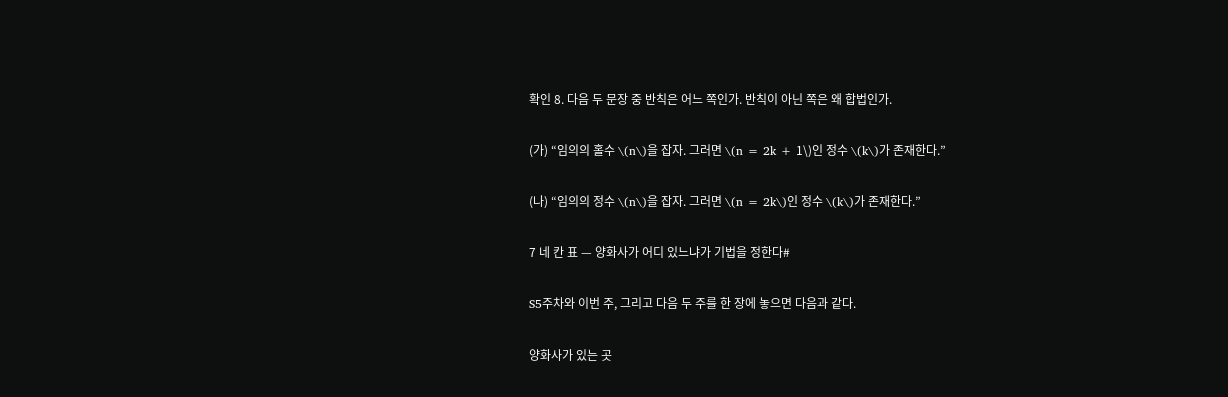확인 8. 다음 두 문장 중 반칙은 어느 쪽인가. 반칙이 아닌 쪽은 왜 합법인가.

(가) “임의의 홀수 \(n\)을 잡자. 그러면 \(n = 2k + 1\)인 정수 \(k\)가 존재한다.”

(나) “임의의 정수 \(n\)을 잡자. 그러면 \(n = 2k\)인 정수 \(k\)가 존재한다.”

7 네 칸 표 — 양화사가 어디 있느냐가 기법을 정한다#

S5주차와 이번 주, 그리고 다음 두 주를 한 장에 놓으면 다음과 같다.

양화사가 있는 곳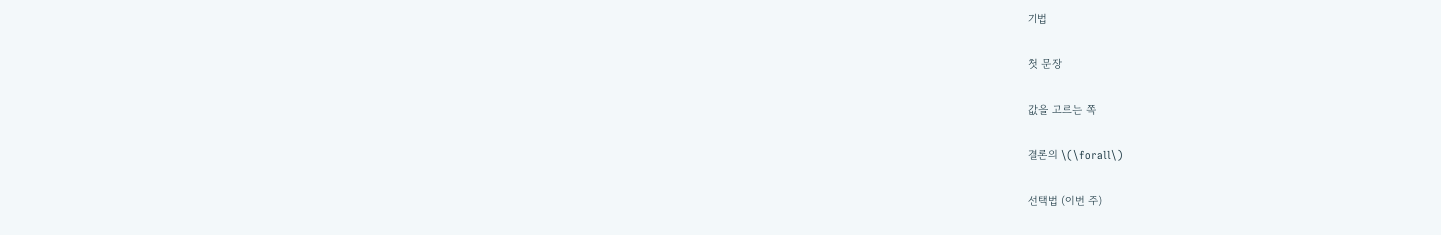기법

첫 문장

값을 고르는 쪽

결론의 \(\forall\)

선택법 (이번 주)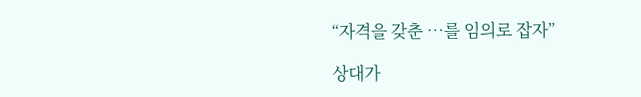“자격을 갖춘 …를 임의로 잡자”

상대가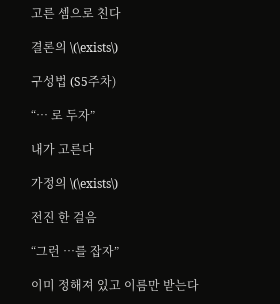고른 셈으로 친다

결론의 \(\exists\)

구성법 (S5주차)

“… 로 두자”

내가 고른다

가정의 \(\exists\)

전진 한 걸음

“그런 …를 잡자”

이미 정해져 있고 이름만 받는다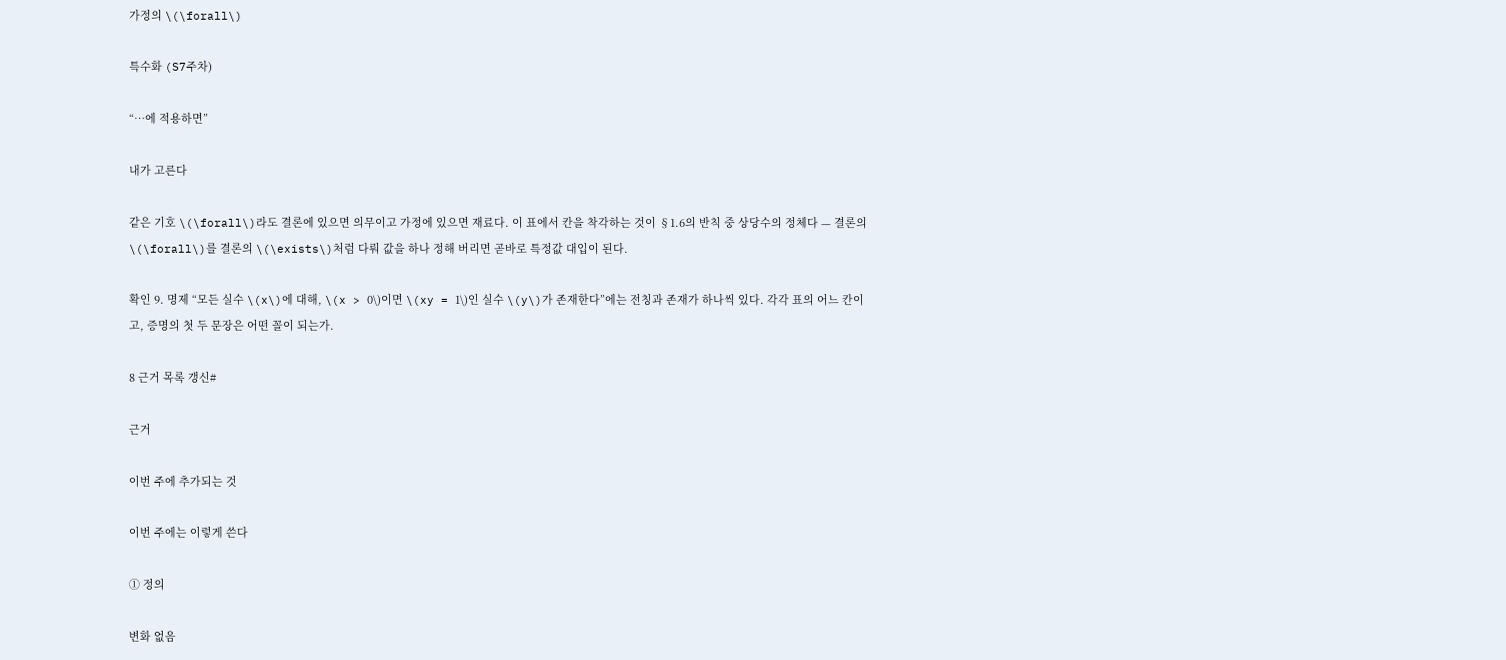가정의 \(\forall\)

특수화 (S7주차)

“…에 적용하면”

내가 고른다

같은 기호 \(\forall\)라도 결론에 있으면 의무이고 가정에 있으면 재료다. 이 표에서 칸을 착각하는 것이 §1.6의 반칙 중 상당수의 정체다 — 결론의 \(\forall\)를 결론의 \(\exists\)처럼 다뤄 값을 하나 정해 버리면 곧바로 특정값 대입이 된다.

확인 9. 명제 “모든 실수 \(x\)에 대해, \(x > 0\)이면 \(xy = 1\)인 실수 \(y\)가 존재한다”에는 전칭과 존재가 하나씩 있다. 각각 표의 어느 칸이고, 증명의 첫 두 문장은 어떤 꼴이 되는가.

8 근거 목록 갱신#

근거

이번 주에 추가되는 것

이번 주에는 이렇게 쓴다

① 정의

변화 없음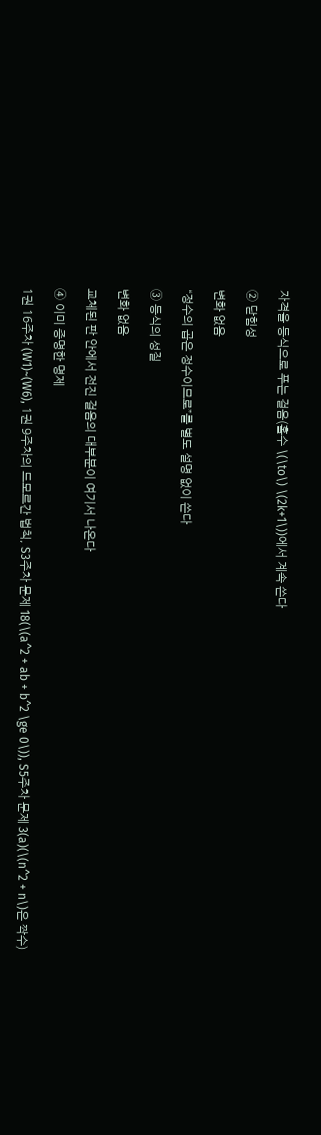자격을 등식으로 푸는 걸음(홀수 \(\to\) \(2k+1\))에서 계속 쓴다

② 닫힘성

변화 없음

“정수의 곱은 정수이므로”를 별도 설명 없이 쓴다

③ 등식의 성질

변화 없음

교체된 판 안에서 전진 걸음의 대부분이 여기서 나온다

④ 이미 증명한 명제

1권 16주차 (W1)~(W6), 1권 9주차의 드모르간 법칙, S3주차 문제 18(\(a^2 + ab + b^2 \ge 0\)), S5주차 문제 3(a)(\(n^2 + n\)은 짝수)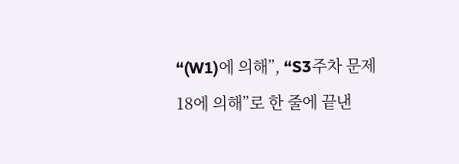“(W1)에 의해”, “S3주차 문제 18에 의해”로 한 줄에 끝낸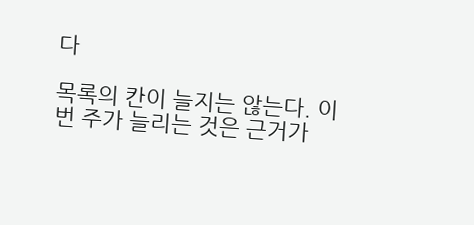다

목록의 칸이 늘지는 않는다. 이번 주가 늘리는 것은 근거가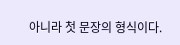아니라 첫 문장의 형식이다.